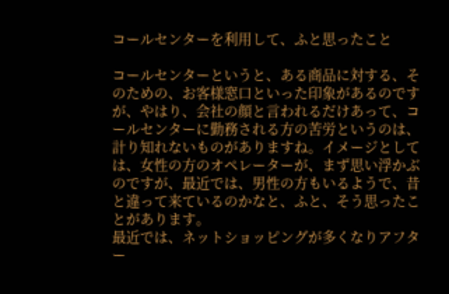コールセンターを利用して、ふと思ったこと

コールセンターというと、ある商品に対する、そのための、お客様窓口といった印象があるのですが、やはり、会社の顔と言われるだけあって、コールセンターに勤務される方の苦労というのは、計り知れないものがありますね。イメージとしては、女性の方のオペレーターが、まず思い浮かぶのですが、最近では、男性の方もいるようで、昔と違って来ているのかなと、ふと、そう思ったことがあります。
最近では、ネットショッピングが多くなりアフター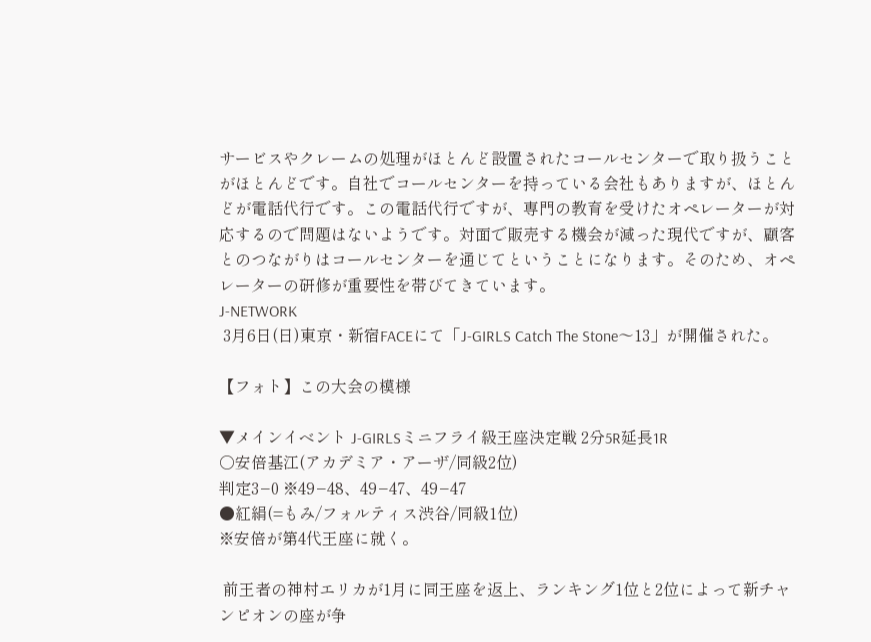サービスやクレームの処理がほとんど設置されたコールセンターで取り扱うことがほとんどです。自社でコールセンターを持っている会社もありますが、ほとんどが電話代行です。この電話代行ですが、専門の教育を受けたオペレーターが対応するので問題はないようです。対面で販売する機会が減った現代ですが、顧客とのつながりはコールセンターを通じてということになります。そのため、オペレーターの研修が重要性を帯びてきています。
J-NETWORK
 3月6日(日)東京・新宿FACEにて「J-GIRLS Catch The Stone〜13」が開催された。

【フォト】この大会の模様

▼メインイベント J-GIRLSミニフライ級王座決定戦 2分5R延長1R
○安倍基江(アカデミア・アーザ/同級2位)
判定3−0 ※49−48、49−47、49−47
●紅絹(=もみ/フォルティス渋谷/同級1位)
※安倍が第4代王座に就く。

 前王者の神村エリカが1月に同王座を返上、ランキング1位と2位によって新チャンピオンの座が争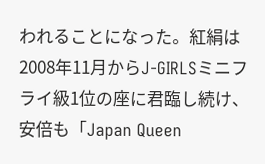われることになった。紅絹は2008年11月からJ-GIRLSミニフライ級1位の座に君臨し続け、安倍も「Japan Queen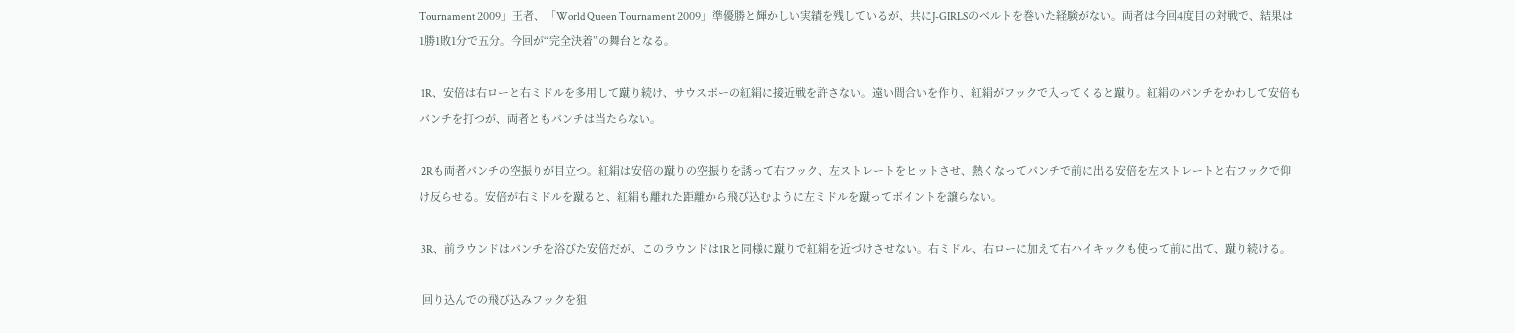Tournament 2009」王者、「World Queen Tournament 2009」準優勝と輝かしい実績を残しているが、共にJ-GIRLSのベルトを巻いた経験がない。両者は今回4度目の対戦で、結果は1勝1敗1分で五分。今回が“完全決着”の舞台となる。

 1R、安倍は右ローと右ミドルを多用して蹴り続け、サウスポーの紅絹に接近戦を許さない。遠い間合いを作り、紅絹がフックで入ってくると蹴り。紅絹のパンチをかわして安倍もパンチを打つが、両者ともパンチは当たらない。

 2Rも両者パンチの空振りが目立つ。紅絹は安倍の蹴りの空振りを誘って右フック、左ストレートをヒットさせ、熱くなってパンチで前に出る安倍を左ストレートと右フックで仰け反らせる。安倍が右ミドルを蹴ると、紅絹も離れた距離から飛び込むように左ミドルを蹴ってポイントを譲らない。

 3R、前ラウンドはパンチを浴びた安倍だが、このラウンドは1Rと同様に蹴りで紅絹を近づけさせない。右ミドル、右ローに加えて右ハイキックも使って前に出て、蹴り続ける。

 回り込んでの飛び込みフックを狙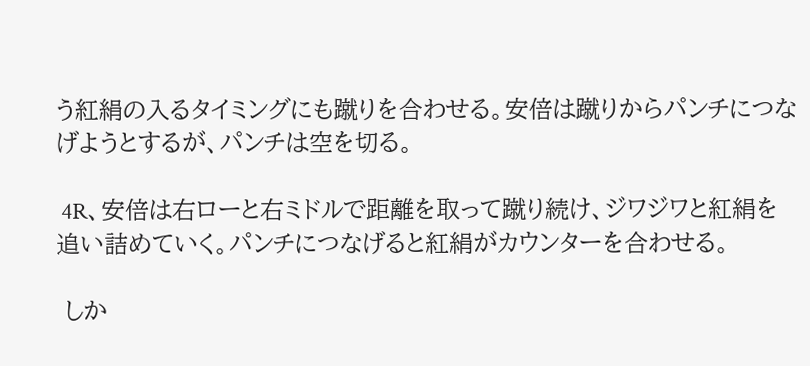う紅絹の入るタイミングにも蹴りを合わせる。安倍は蹴りからパンチにつなげようとするが、パンチは空を切る。

 4R、安倍は右ローと右ミドルで距離を取って蹴り続け、ジワジワと紅絹を追い詰めていく。パンチにつなげると紅絹がカウンターを合わせる。

 しか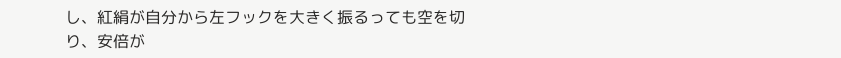し、紅絹が自分から左フックを大きく振るっても空を切り、安倍が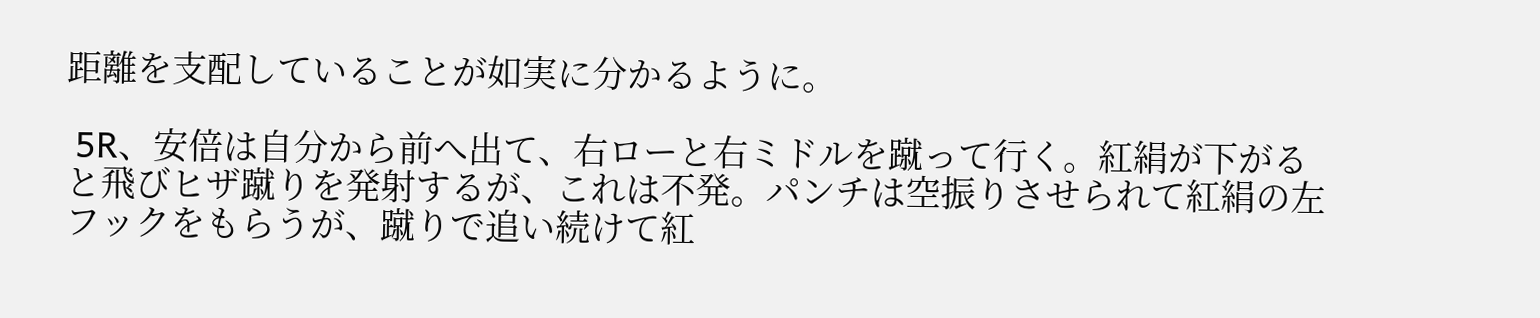距離を支配していることが如実に分かるように。

 5R、安倍は自分から前へ出て、右ローと右ミドルを蹴って行く。紅絹が下がると飛びヒザ蹴りを発射するが、これは不発。パンチは空振りさせられて紅絹の左フックをもらうが、蹴りで追い続けて紅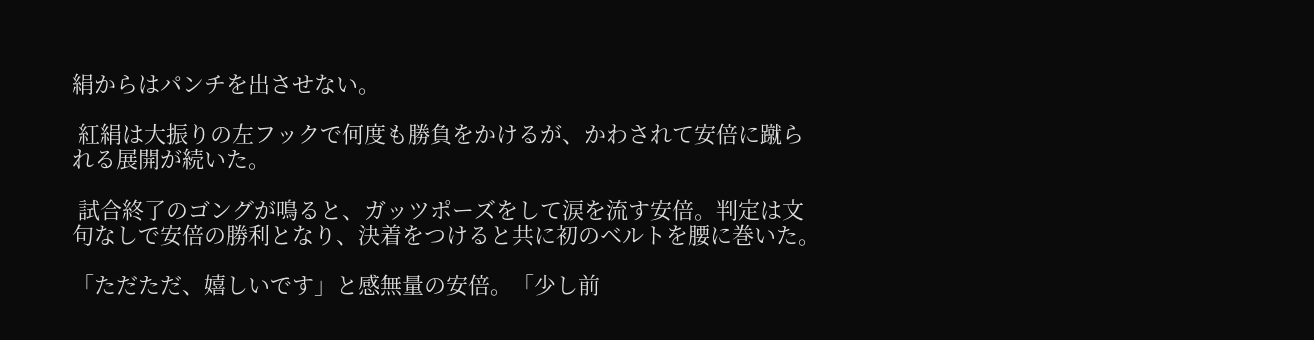絹からはパンチを出させない。

 紅絹は大振りの左フックで何度も勝負をかけるが、かわされて安倍に蹴られる展開が続いた。

 試合終了のゴングが鳴ると、ガッツポーズをして涙を流す安倍。判定は文句なしで安倍の勝利となり、決着をつけると共に初のベルトを腰に巻いた。

「ただただ、嬉しいです」と感無量の安倍。「少し前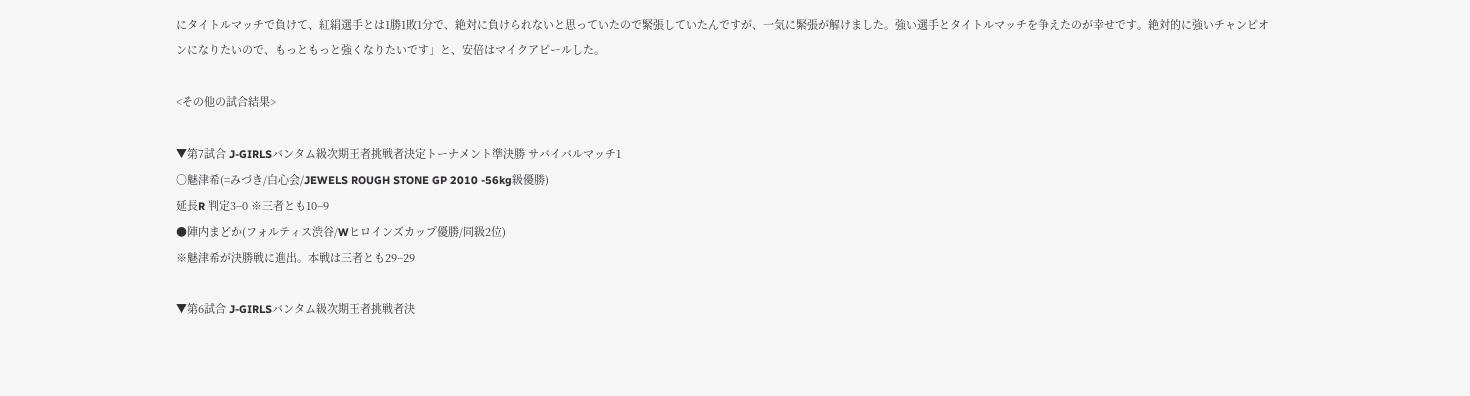にタイトルマッチで負けて、紅絹選手とは1勝1敗1分で、絶対に負けられないと思っていたので緊張していたんですが、一気に緊張が解けました。強い選手とタイトルマッチを争えたのが幸せです。絶対的に強いチャンピオンになりたいので、もっともっと強くなりたいです」と、安倍はマイクアピールした。

<その他の試合結果>

▼第7試合 J-GIRLSバンタム級次期王者挑戦者決定トーナメント準決勝 サバイバルマッチ1
○魅津希(=みづき/白心会/JEWELS ROUGH STONE GP 2010 -56kg級優勝)
延長R 判定3−0 ※三者とも10−9
●陣内まどか(フォルティス渋谷/Wヒロインズカップ優勝/同級2位)
※魅津希が決勝戦に進出。本戦は三者とも29−29

▼第6試合 J-GIRLSバンタム級次期王者挑戦者決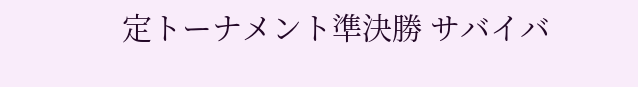定トーナメント準決勝 サバイバ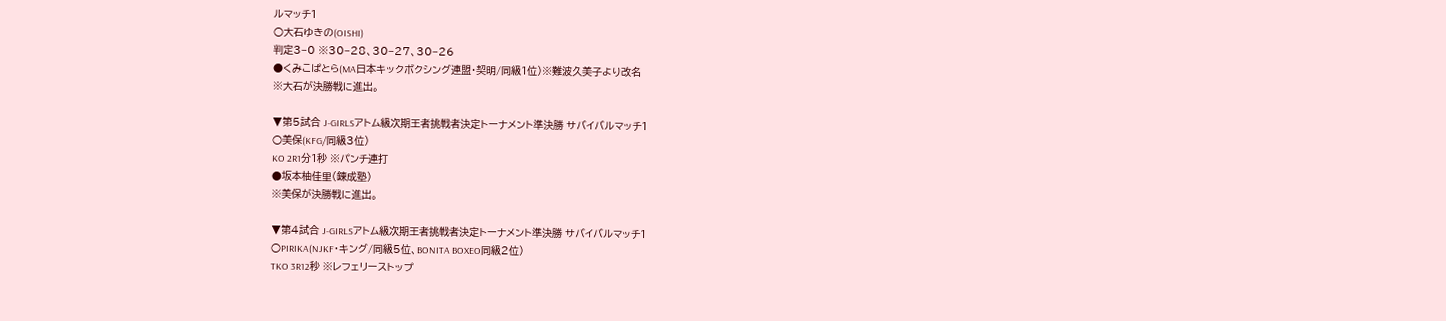ルマッチ1
○大石ゆきの(OISHI)
判定3−0 ※30−28、30−27、30−26
●くみこぱとら(MA日本キックボクシング連盟・契明/同級1位)※難波久美子より改名
※大石が決勝戦に進出。

▼第5試合 J-GIRLSアトム級次期王者挑戦者決定トーナメント準決勝 サバイバルマッチ1
○美保(KFG/同級3位)
KO 2R1分1秒 ※パンチ連打
●坂本柚佳里(錬成塾)
※美保が決勝戦に進出。

▼第4試合 J-GIRLSアトム級次期王者挑戦者決定トーナメント準決勝 サバイバルマッチ1
○PIRIKA(NJKF・キング/同級5位、BONITA BOXEO同級2位)
TKO 3R12秒 ※レフェリーストップ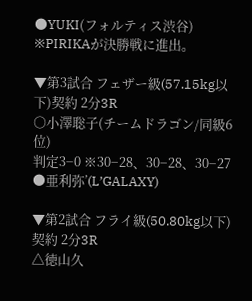●YUKI(フォルティス渋谷)
※PIRIKAが決勝戦に進出。

▼第3試合 フェザー級(57.15kg以下)契約 2分3R
○小澤聡子(チームドラゴン/同級6位)
判定3−0 ※30−28、30−28、30−27
●亜利弥’(L’GALAXY)

▼第2試合 フライ級(50.80kg以下)契約 2分3R
△徳山久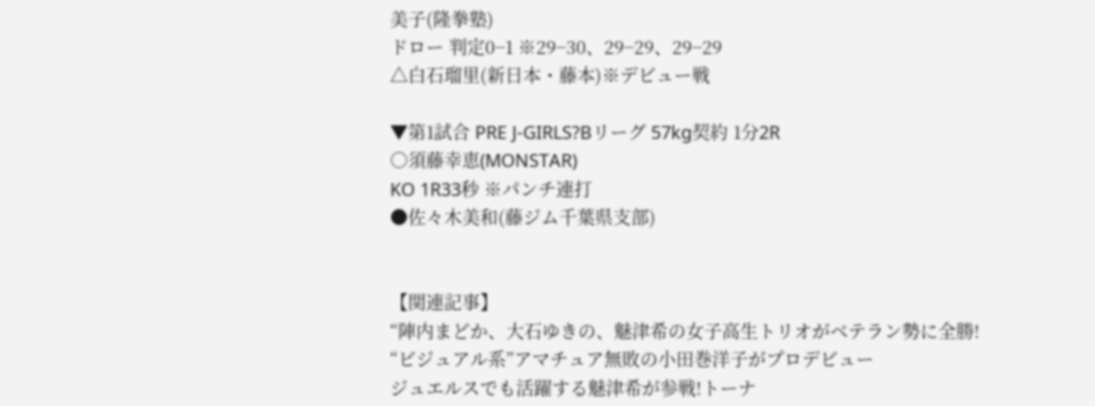美子(隆拳塾)
ドロー 判定0−1 ※29−30、29−29、29−29
△白石瑠里(新日本・藤本)※デビュー戦

▼第1試合 PRE J-GIRLS?Bリーグ 57kg契約 1分2R
○須藤幸恵(MONSTAR)
KO 1R33秒 ※パンチ連打
●佐々木美和(藤ジム千葉県支部)


【関連記事】
“陣内まどか、大石ゆきの、魅津希の女子高生トリオがベテラン勢に全勝!
“ビジュアル系”アマチュア無敗の小田巻洋子がプロデビュー
ジュエルスでも活躍する魅津希が参戦!トーナ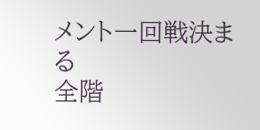メント一回戦決まる
全階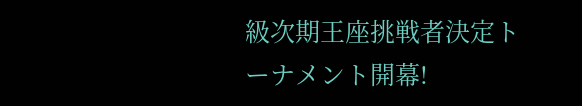級次期王座挑戦者決定トーナメント開幕!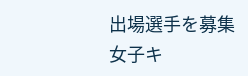出場選手を募集
女子キ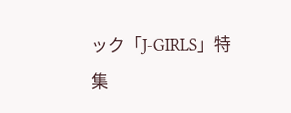ック「J-GIRLS」特集